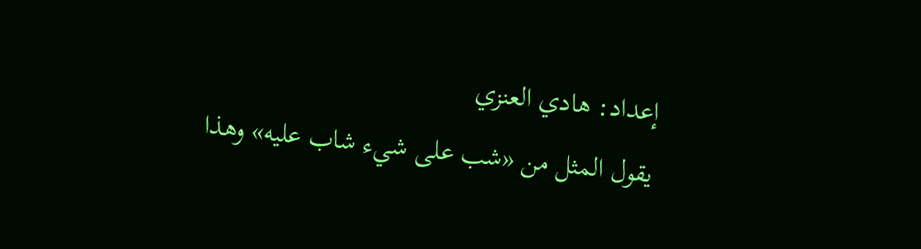إعداد: هادي العنزي
يقول المثل من «شب على شيء شاب عليه» وهذا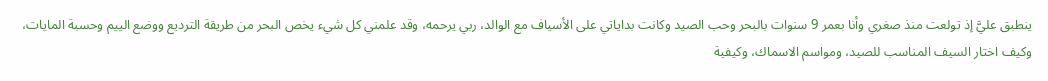ينطبق عليَّ إذ تولعت منذ صغري وأنا بعمر 9 سنوات بالبحر وحب الصيد وكانت بداياتي على الأسياف مع الوالد، ربي يرحمه، وقد علمني كل شيء يخص البحر من طريقة الترديع ووضع الييم وحسبة المايات، وكيف اختار السيف المناسب للصيد، ومواسم الاسماك، وكيفية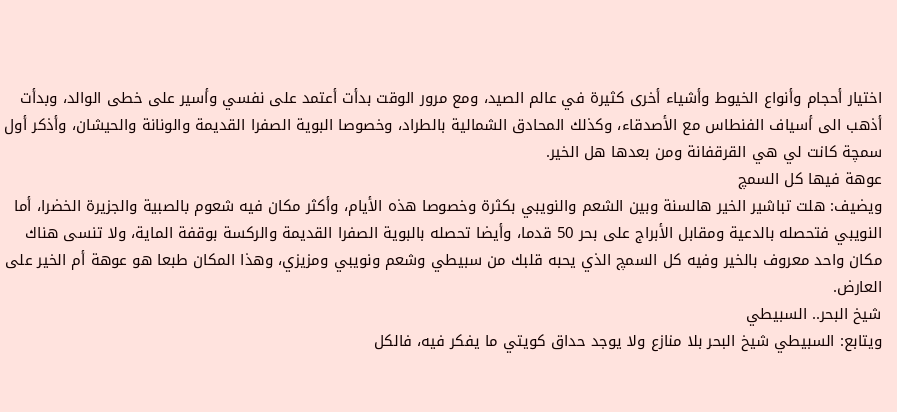اختيار أحجام وأنواع الخيوط وأشياء أخرى كثيرة في عالم الصيد، ومع مرور الوقت بدأت أعتمد على نفسي وأسير على خطى الوالد، وبدأت أذهب الى أسياف الفنطاس مع الأصدقاء، وكذلك المحادق الشمالية بالطراد، وخصوصا البوية الصفرا القديمة والونانة والحيشان، وأذكر أول سمچة كانت لي هي القرقفانة ومن بعدها هل الخير.
عوهة فيها كل السمچ
ويضيف: هلت تباشير الخير هالسنة وبين الشعم والنويبي بكثرة وخصوصا هذه الأيام، وأكثر مكان فيه شعوم بالصبية والجزيرة الخضرا، أما النويبي فتحصله بالدعية ومقابل الأبراج على بحر 50 قدما، وأيضا تحصله بالبوية الصفرا القديمة والركسة بوقفة الماية، ولا تنسى هناك مكان واحد معروف بالخير وفيه كل السمچ الذي يحبه قلبك من سبيطي وشعم ونويبي ومزيزي، وهذا المكان طبعا هو عوهة أم الخير على العارض.
شيخ البحر.. السبيطي
ويتابع: السبيطي شيخ البحر بلا منازع ولا يوجد حداق كويتي ما يفكر فيه، فالكل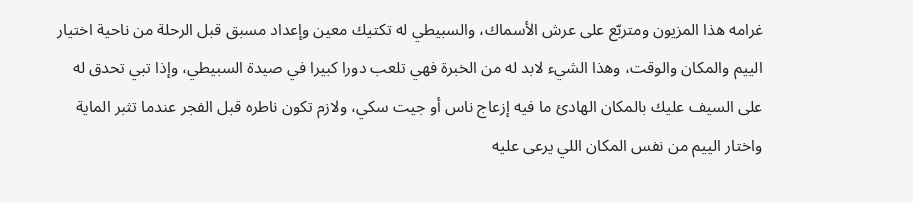غرامه هذا المزيون ومتربّع على عرش الأسماك، والسبيطي له تكتيك معين وإعداد مسبق قبل الرحلة من ناحية اختيار الييم والمكان والوقت، وهذا الشيء لابد له من الخبرة فهي تلعب دورا كبيرا في صيدة السبيطي، وإذا تبي تحدق له على السيف عليك بالمكان الهادئ ما فيه إزعاج ناس أو جيت سكي، ولازم تكون ناطره قبل الفجر عندما تثبر الماية واختار الييم من نفس المكان اللي يرعى عليه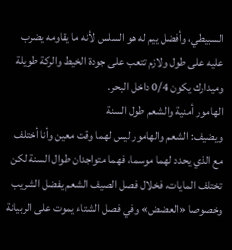السبيطي، وأفضل ييم له هو السلس لأنه ما يقاومه يضرب عليه على طول ولازم تتعب على جودة الخيط والركة طويلة وميدارك يكون 0/4 داخل البحر.
الهامور أمنية والشعم طول السنة
ويضيف: الشعم والهامور ليس لهما وقت معين وأنا أختلف مع الذي يحدد لهما موسما، فهما متواجدان طوال السنة لكن تختلف المايات، فخلال فصل الصيف الشعم يفضل الشريب وخصوصا «العضض» وفي فصل الشتاء يموت على الربيانة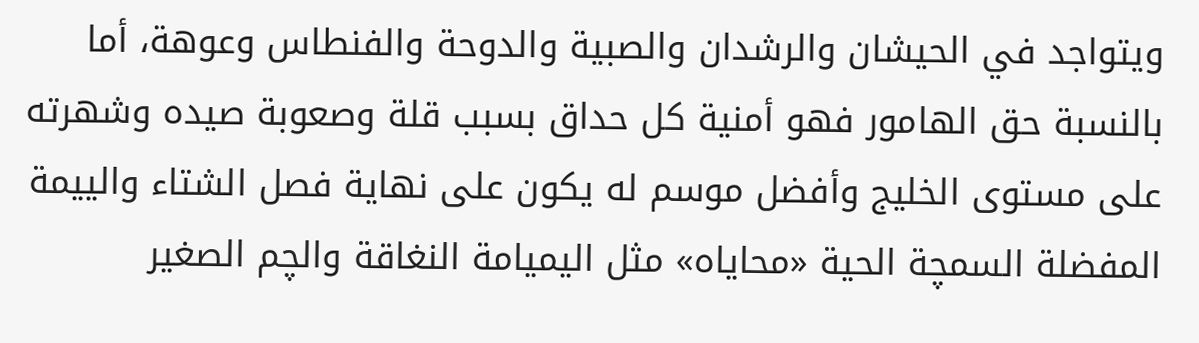ويتواجد في الحيشان والرشدان والصبية والدوحة والفنطاس وعوهة، أما بالنسبة حق الهامور فهو أمنية كل حداق بسبب قلة وصعوبة صيده وشهرته على مستوى الخليج وأفضل موسم له يكون على نهاية فصل الشتاء والييمة المفضلة السمچة الحية «محاياه» مثل اليميامة النغاقة والچم الصغير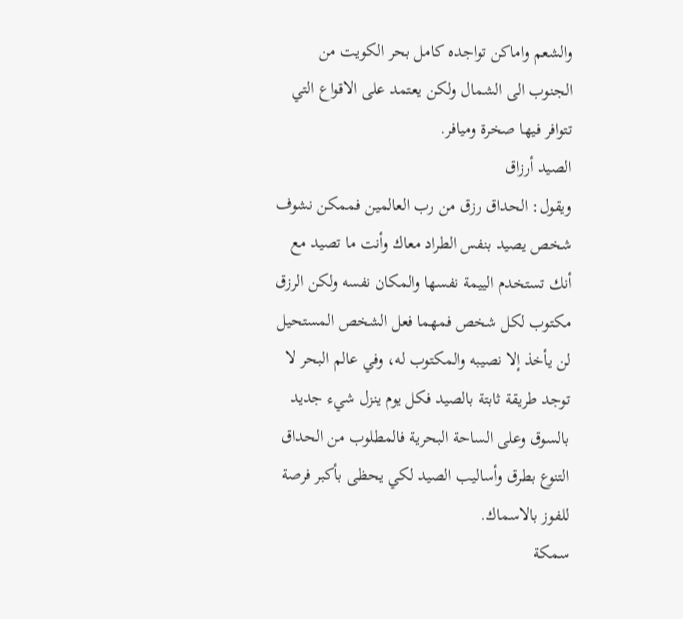والشعم واماكن تواجده كامل بحر الكويت من الجنوب الى الشمال ولكن يعتمد على الاقواع التي تتوافر فيها صخرة وميافر.
الصيد أرزاق
ويقول: الحداق رزق من رب العالمين فممكن نشوف شخص يصيد بنفس الطراد معاك وأنت ما تصيد مع أنك تستخدم الييمة نفسها والمكان نفسه ولكن الرزق مكتوب لكل شخص فمهما فعل الشخص المستحيل لن يأخذ إلا نصيبه والمكتوب له، وفي عالم البحر لا توجد طريقة ثابتة بالصيد فكل يوم ينزل شيء جديد بالسوق وعلى الساحة البحرية فالمطلوب من الحداق التنوع بطرق وأساليب الصيد لكي يحظى بأكبر فرصة للفوز بالاسماك.
سمكة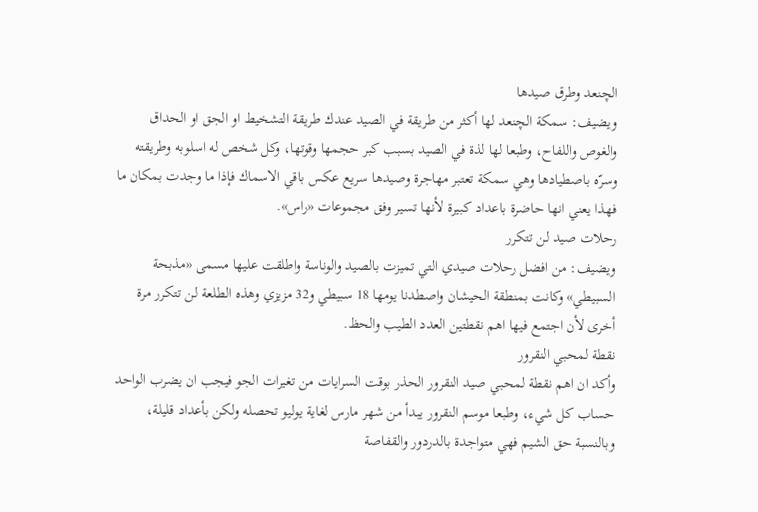الچنعد وطرق صيدها
ويضيف: سمكة الچنعد لها أكثر من طريقة في الصيد عندك طريقة التشخيط او الجق او الحداق والغوص واللفاح، وطبعا لها لذة في الصيد بسبب كبر حجمها وقوتها، وكل شخص له اسلوبه وطريقته وسرّه باصطيادها وهي سمكة تعتبر مهاجرة وصيدها سريع عكس باقي الاسماك فإذا ما وجدت بمكان ما فهذا يعني انها حاضرة باعداد كبيرة لأنها تسير وفق مجموعات «راس».
رحلات صيد لن تتكرر
ويضيف: من افضل رحلات صيدي التي تميزت بالصيد والوناسة واطلقت عليها مسمى «مذبحة السبيطي» وكانت بمنطقة الحيشان واصطدنا يومها 18 سبيطي و32 مزيزي وهذه الطلعة لن تتكرر مرة أخرى لأن اجتمع فيها اهم نقطتين العدد الطيب والحظ.
نقطة لمحبي النقرور
وأكد ان اهم نقطة لمحبي صيد النقرور الحذر بوقت السرايات من تغيرات الجو فيجب ان يضرب الواحد حساب كل شيء، وطبعا موسم النقرور يبدأ من شهر مارس لغاية يوليو تحصله ولكن بأعداد قليلة، وبالنسبة حق الشيم فهي متواجدة بالدردور والقفاصة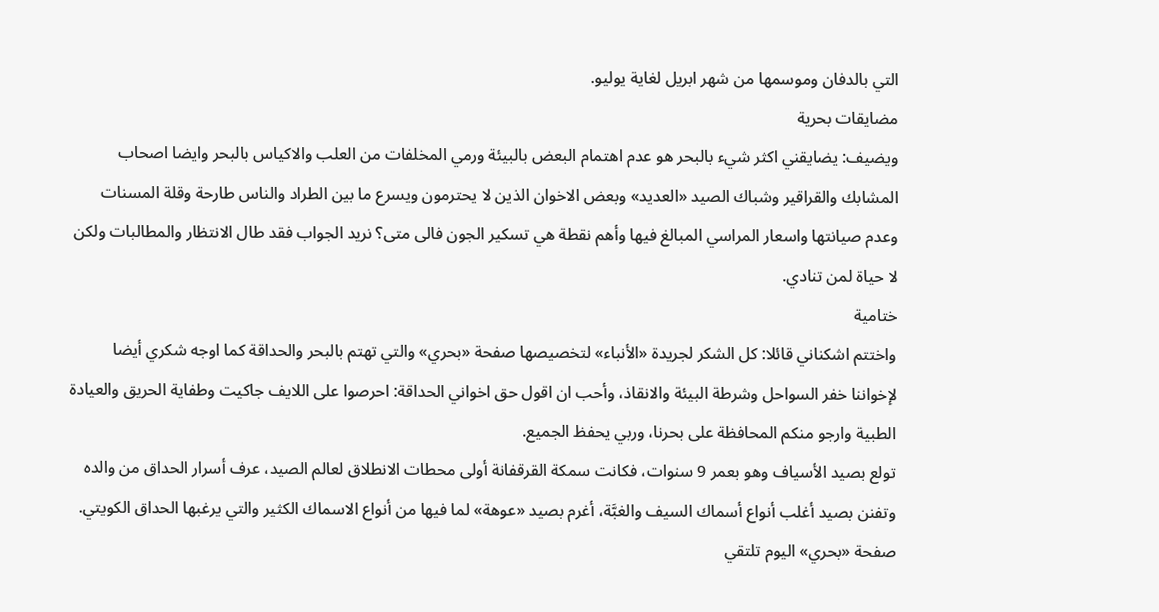التي بالدفان وموسمها من شهر ابريل لغاية يوليو.
مضايقات بحرية
ويضيف: يضايقني اكثر شيء بالبحر هو عدم اهتمام البعض بالبيئة ورمي المخلفات من العلب والاكياس بالبحر وايضا اصحاب المشابك والقراقير وشباك الصيد «العديد» وبعض الاخوان الذين لا يحترمون ويسرع ما بين الطراد والناس طارحة وقلة المسنات وعدم صيانتها واسعار المراسي المبالغ فيها وأهم نقطة هي تسكير الجون فالى متى؟ نريد الجواب فقد طال الانتظار والمطالبات ولكن لا حياة لمن تنادي.
ختامية
واختتم اشكناني قائلا: كل الشكر لجريدة «الأنباء» لتخصيصها صفحة «بحري» والتي تهتم بالبحر والحداقة كما اوجه شكري أيضا لإخواننا خفر السواحل وشرطة البيئة والانقاذ، وأحب ان اقول حق اخواني الحداقة: احرصوا على اللايف جاكيت وطفاية الحريق والعيادة الطبية وارجو منكم المحافظة على بحرنا، وربي يحفظ الجميع.
تولع بصيد الأسياف وهو بعمر 9 سنوات، فكانت سمكة القرقفانة أولى محطات الانطلاق لعالم الصيد، عرف أسرار الحداق من والده وتفنن بصيد أغلب أنواع أسماك السيف والغبَّة، أغرم بصيد «عوهة» لما فيها من أنواع الاسماك الكثير والتي يرغبها الحداق الكويتي.
صفحة «بحري» اليوم تلتقي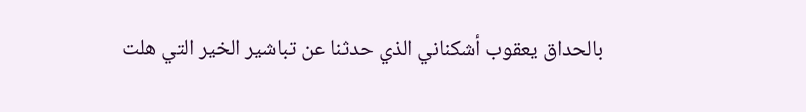بالحداق يعقوب أشكناني الذي حدثنا عن تباشير الخير التي هلت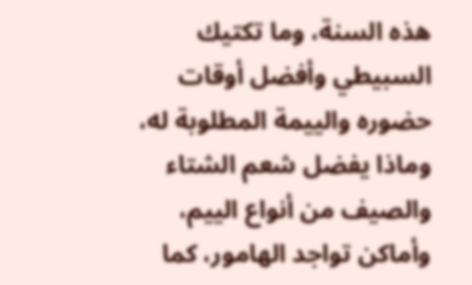هذه السنة، وما تكتيك السبيطي وأفضل أوقات حضوره والييمة المطلوبة له، وماذا يفضل شعم الشتاء والصيف من أنواع الييم، وأماكن تواجد الهامور، كما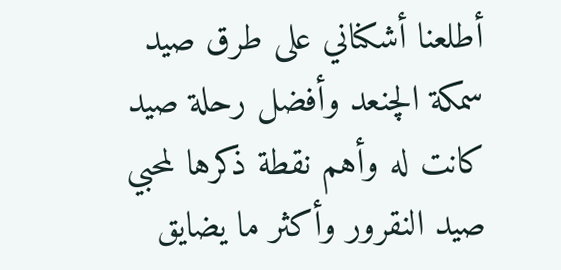أطلعنا أشكناني على طرق صيد سمكة الچنعد وأفضل رحلة صيد كانت له وأهم نقطة ذكرها لمحبي صيد النقرور وأكثر ما يضايق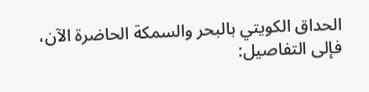الحداق الكويتي بالبحر والسمكة الحاضرة الآن، فإلى التفاصيل: